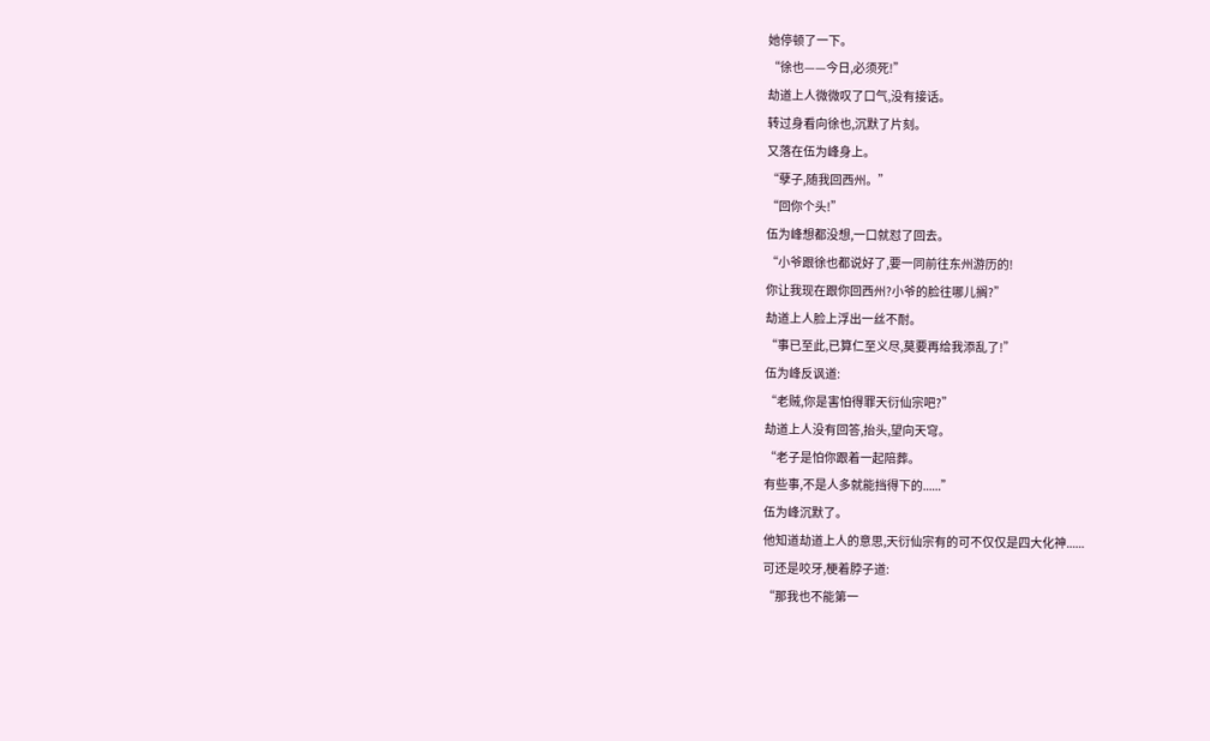她停顿了一下。
“徐也——今日,必须死!”
劫道上人微微叹了口气,没有接话。
转过身看向徐也,沉默了片刻。
又落在伍为峰身上。
“孽子,随我回西州。”
“回你个头!”
伍为峰想都没想,一口就怼了回去。
“小爷跟徐也都说好了,要一同前往东州游历的!
你让我现在跟你回西州?小爷的脸往哪儿搁?”
劫道上人脸上浮出一丝不耐。
“事已至此,已算仁至义尽,莫要再给我添乱了!”
伍为峰反讽道:
“老贼,你是害怕得罪天衍仙宗吧?”
劫道上人没有回答,抬头,望向天穹。
“老子是怕你跟着一起陪葬。
有些事,不是人多就能挡得下的......”
伍为峰沉默了。
他知道劫道上人的意思,天衍仙宗有的可不仅仅是四大化神......
可还是咬牙,梗着脖子道:
“那我也不能第一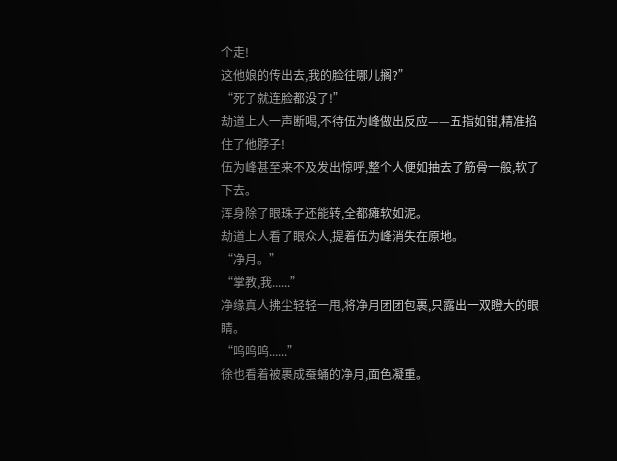个走!
这他娘的传出去,我的脸往哪儿搁?”
“死了就连脸都没了!”
劫道上人一声断喝,不待伍为峰做出反应——五指如钳,精准掐住了他脖子!
伍为峰甚至来不及发出惊呼,整个人便如抽去了筋骨一般,软了下去。
浑身除了眼珠子还能转,全都瘫软如泥。
劫道上人看了眼众人,提着伍为峰消失在原地。
“净月。”
“掌教,我......”
净缘真人拂尘轻轻一甩,将净月团团包裹,只露出一双瞪大的眼睛。
“呜呜呜......”
徐也看着被裹成蚕蛹的净月,面色凝重。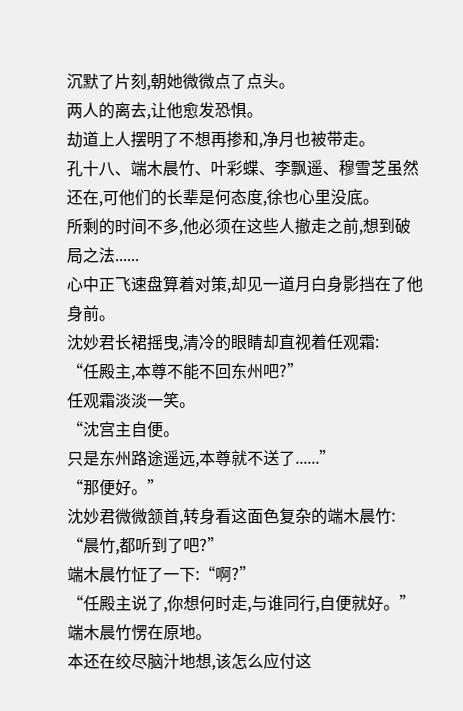沉默了片刻,朝她微微点了点头。
两人的离去,让他愈发恐惧。
劫道上人摆明了不想再掺和,净月也被带走。
孔十八、端木晨竹、叶彩蝶、李飘遥、穆雪芝虽然还在,可他们的长辈是何态度,徐也心里没底。
所剩的时间不多,他必须在这些人撤走之前,想到破局之法......
心中正飞速盘算着对策,却见一道月白身影挡在了他身前。
沈妙君长裙摇曳,清冷的眼睛却直视着任观霜:
“任殿主,本尊不能不回东州吧?”
任观霜淡淡一笑。
“沈宫主自便。
只是东州路途遥远,本尊就不送了......”
“那便好。”
沈妙君微微颔首,转身看这面色复杂的端木晨竹:
“晨竹,都听到了吧?”
端木晨竹怔了一下:“啊?”
“任殿主说了,你想何时走,与谁同行,自便就好。”
端木晨竹愣在原地。
本还在绞尽脑汁地想,该怎么应付这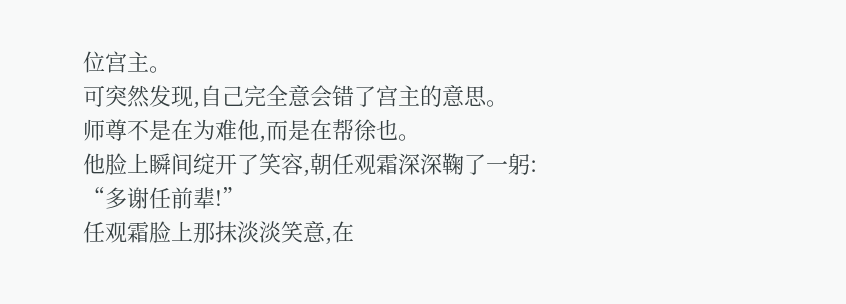位宫主。
可突然发现,自己完全意会错了宫主的意思。
师尊不是在为难他,而是在帮徐也。
他脸上瞬间绽开了笑容,朝任观霜深深鞠了一躬:
“多谢任前辈!”
任观霜脸上那抹淡淡笑意,在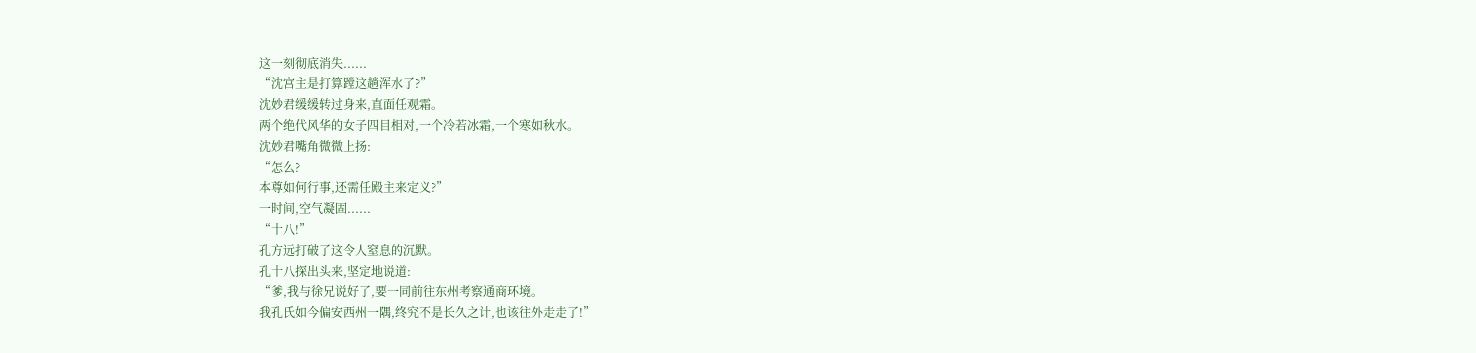这一刻彻底消失......
“沈宫主是打算蹚这趟浑水了?”
沈妙君缓缓转过身来,直面任观霜。
两个绝代风华的女子四目相对,一个冷若冰霜,一个寒如秋水。
沈妙君嘴角微微上扬:
“怎么?
本尊如何行事,还需任殿主来定义?”
一时间,空气凝固......
“十八!”
孔方远打破了这令人窒息的沉默。
孔十八探出头来,坚定地说道:
“爹,我与徐兄说好了,要一同前往东州考察通商环境。
我孔氏如今偏安西州一隅,终究不是长久之计,也该往外走走了!”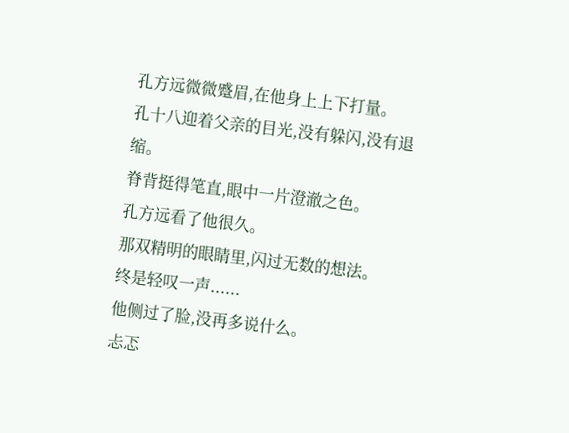孔方远微微蹙眉,在他身上上下打量。
孔十八迎着父亲的目光,没有躲闪,没有退缩。
脊背挺得笔直,眼中一片澄澈之色。
孔方远看了他很久。
那双精明的眼睛里,闪过无数的想法。
终是轻叹一声......
他侧过了脸,没再多说什么。
忐忑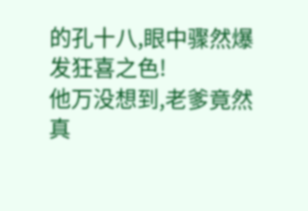的孔十八,眼中骤然爆发狂喜之色!
他万没想到,老爹竟然真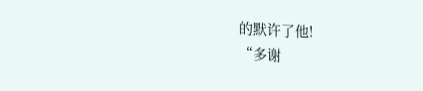的默许了他!
“多谢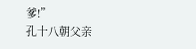爹!”
孔十八朝父亲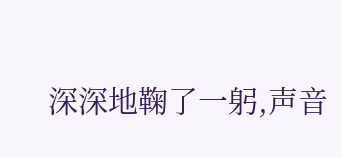深深地鞠了一躬,声音